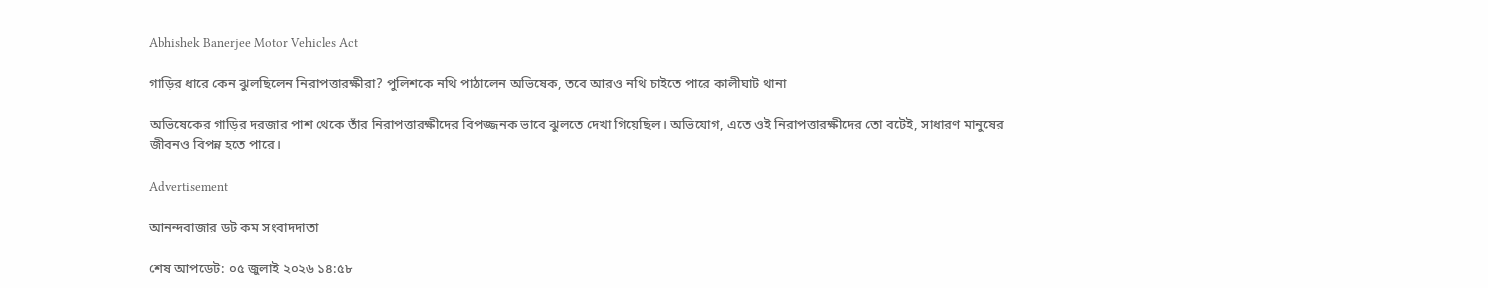Abhishek Banerjee Motor Vehicles Act

গাড়ির ধারে কেন ঝুলছিলেন নিরাপত্তারক্ষীরা? পুলিশকে নথি পাঠালেন অভিষেক, তবে আরও নথি চাইতে পারে কালীঘাট থানা

অভিষেকের গাড়ির দরজার পাশ থেকে তাঁর নিরাপত্তারক্ষীদের বিপজ্জনক ভাবে ঝুলতে দেখা গিয়েছিল। অভিযোগ, এতে ওই নিরাপত্তারক্ষীদের তো বটেই, সাধারণ মানুষের জীবনও বিপন্ন হতে পারে।

Advertisement

আনন্দবাজার ডট কম সংবাদদাতা

শেষ আপডেট: ০৫ জুলাই ২০২৬ ১৪:৫৮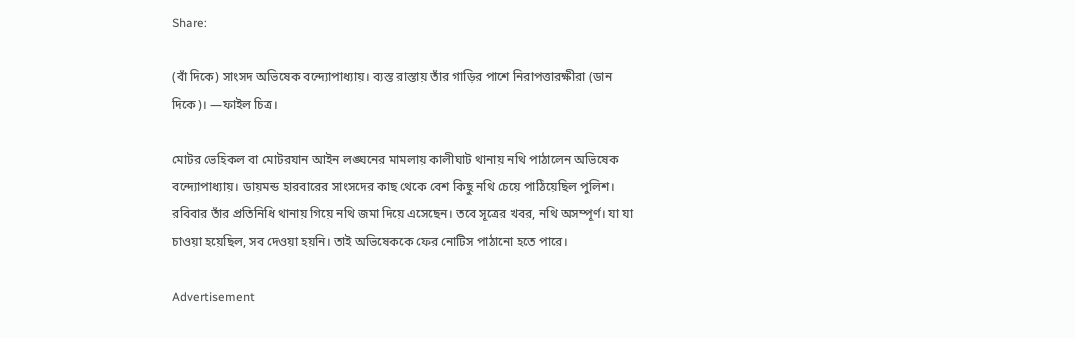Share:

(বাঁ দিকে) সাংসদ অভিষেক বন্দ্যোপাধ্যায়। ব্যস্ত রাস্তায় তাঁর গাড়ির পাশে নিরাপত্তারক্ষীরা (ডান দিকে)। —ফাইল চিত্র।

মোটর ভেহিকল বা মোটরযান আইন লঙ্ঘনের মামলায় কালীঘাট থানায় নথি পাঠালেন অভিষেক বন্দ্যোপাধ্যায়। ডায়মন্ড হারবারের সাংসদের কাছ থেকে বেশ কিছু নথি চেয়ে পাঠিয়েছিল পুলিশ। রবিবার তাঁর প্রতিনিধি থানায় গিয়ে নথি জমা দিয়ে এসেছেন। তবে সূত্রের খবর, নথি অসম্পূর্ণ। যা যা চাওয়া হয়েছিল, সব দেওয়া হয়নি। তাই অভিষেককে ফের নোটিস পাঠানো হতে পারে।

Advertisement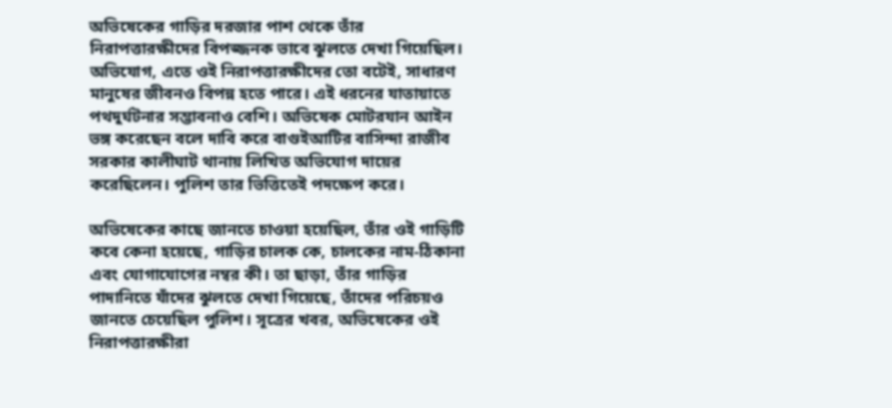অভিষেকের গাড়ির দরজার পাশ থেকে তাঁর নিরাপত্তারক্ষীদের বিপজ্জনক ভাবে ঝুলতে দেখা গিয়েছিল। অভিযোগ, এতে ওই নিরাপত্তারক্ষীদের তো বটেই, সাধারণ মানুষের জীবনও বিপন্ন হতে পারে। এই ধরনের যাতায়াতে পথদুর্ঘটনার সম্ভাবনাও বেশি। অভিষেক মোটরযান আইন ভঙ্গ করেছেন বলে দাবি করে বাগুইআটির বাসিন্দা রাজীব সরকার কালীঘাট থানায় লিখিত অভিযোগ দায়ের করেছিলেন। পুলিশ তার ভিত্তিতেই পদক্ষেপ করে।

অভিষেকের কাছে জানতে চাওয়া হয়েছিল, তাঁর ওই গাড়িটি কবে কেনা হয়েছে, গাড়ির চালক কে, চালকের নাম-ঠিকানা এবং যোগাযোগের নম্বর কী। তা ছাড়া, তাঁর গাড়ির পাদানিতে যাঁদের ঝুলতে দেখা গিয়েছে, তাঁদের পরিচয়ও জানতে চেয়েছিল পুলিশ। সূত্রের খবর, অভিষেকের ওই নিরাপত্তারক্ষীরা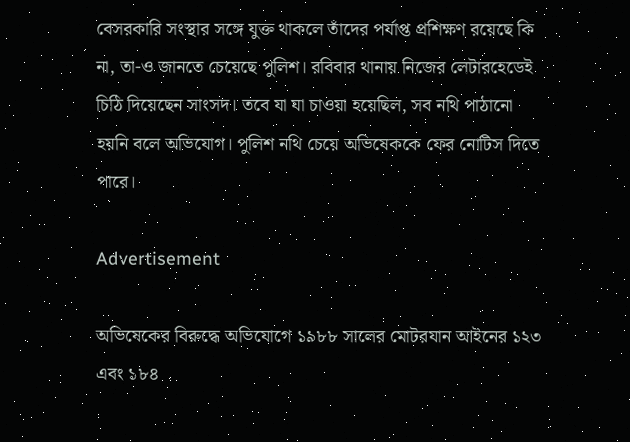বেসরকারি সংস্থার সঙ্গে যুক্ত থাকলে তাঁদের পর্যাপ্ত প্রশিক্ষণ রয়েছে কি না, তা-ও জানতে চেয়েছে পুলিশ। রবিবার থানায় নিজের লেটারহেডেই চিঠি দিয়েছেন সাংসদ। তবে যা যা চাওয়া হয়েছিল, সব নথি পাঠানো হয়নি বলে অভিযোগ। পুলিশ নথি চেয়ে অভিষেককে ফের নোটিস দিতে পারে।

Advertisement

অভিষেকের বিরুদ্ধে অভিযোগে ১৯৮৮ সালের মোটরযান আইনের ১২৩ এবং ১৮৪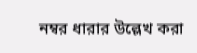নম্বর ধারার উল্লেখ করা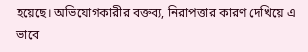হয়েছে। অভিযোগকারীর বক্তব্য, নিরাপত্তার কারণ দেখিয়ে এ ভাবে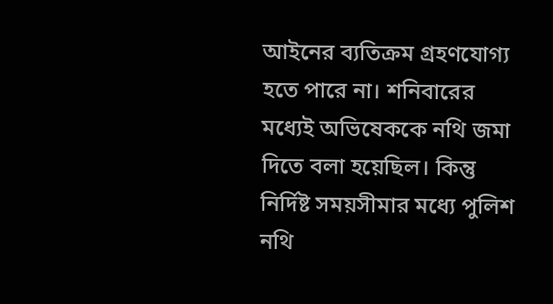আইনের ব্যতিক্রম গ্রহণযোগ্য হতে পারে না। শনিবারের মধ্যেই অভিষেককে নথি জমা দিতে বলা হয়েছিল। কিন্তু নির্দিষ্ট সময়সীমার মধ্যে পুলিশ নথি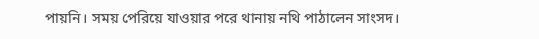পায়নি। সময় পেরিয়ে যাওয়ার পরে থানায় নথি পাঠালেন সাংসদ।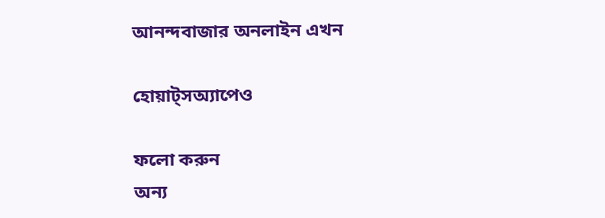আনন্দবাজার অনলাইন এখন

হোয়াট্‌সঅ্যাপেও

ফলো করুন
অন্য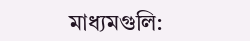মাধ্যমগুলি: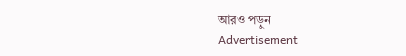আরও পড়ুন
Advertisement